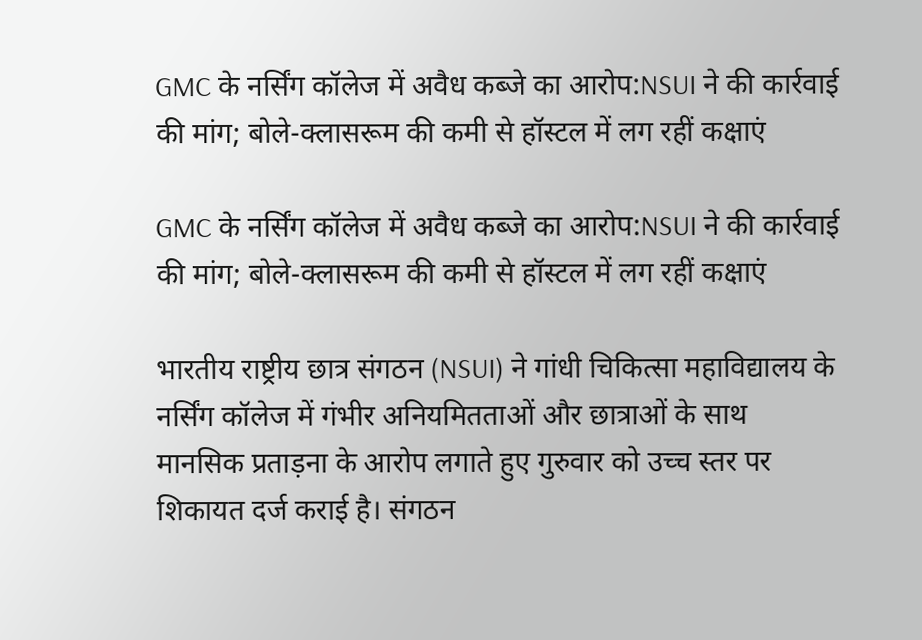GMC के नर्सिंग कॉलेज में अवैध कब्जे का आरोप:NSUI ने की कार्रवाई की मांग; बोले-क्लासरूम की कमी से हॉस्टल में लग रहीं कक्षाएं

GMC के नर्सिंग कॉलेज में अवैध कब्जे का आरोप:NSUI ने की कार्रवाई की मांग; बोले-क्लासरूम की कमी से हॉस्टल में लग रहीं कक्षाएं

भारतीय राष्ट्रीय छात्र संगठन (NSUI) ने गांधी चिकित्सा महाविद्यालय के नर्सिंग कॉलेज में गंभीर अनियमितताओं और छात्राओं के साथ मानसिक प्रताड़ना के आरोप लगाते हुए गुरुवार को उच्च स्तर पर शिकायत दर्ज कराई है। संगठन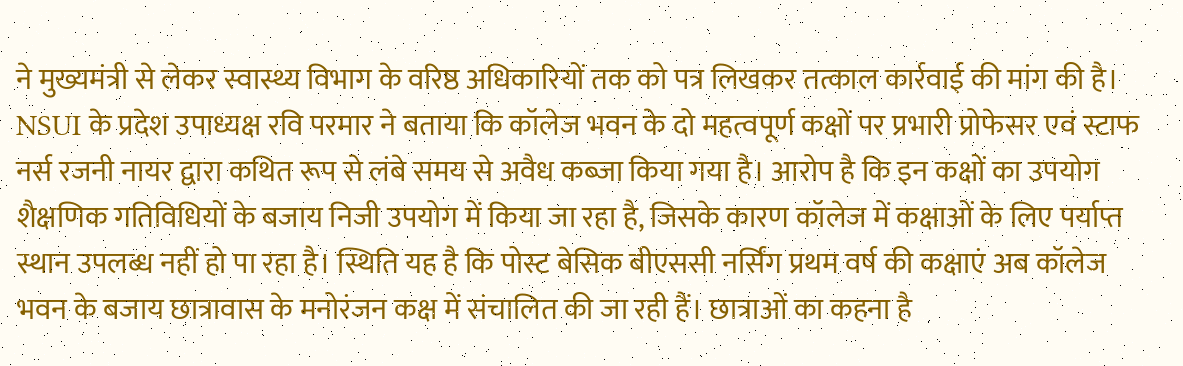ने मुख्यमंत्री से लेकर स्वास्थ्य विभाग के वरिष्ठ अधिकारियों तक को पत्र लिखकर तत्काल कार्रवाई की मांग की है। NSUI के प्रदेश उपाध्यक्ष रवि परमार ने बताया कि कॉलेज भवन के दो महत्वपूर्ण कक्षों पर प्रभारी प्रोफेसर एवं स्टाफ नर्स रजनी नायर द्वारा कथित रूप से लंबे समय से अवैध कब्जा किया गया है। आरोप है कि इन कक्षों का उपयोग शैक्षणिक गतिविधियों के बजाय निजी उपयोग में किया जा रहा है, जिसके कारण कॉलेज में कक्षाओं के लिए पर्याप्त स्थान उपलब्ध नहीं हो पा रहा है। स्थिति यह है कि पोस्ट बेसिक बीएससी नर्सिंग प्रथम वर्ष की कक्षाएं अब कॉलेज भवन के बजाय छात्रावास के मनोरंजन कक्ष में संचालित की जा रही हैं। छात्राओं का कहना है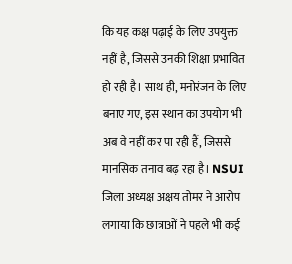कि यह कक्ष पढ़ाई के लिए उपयुक्त नहीं है, जिससे उनकी शिक्षा प्रभावित हो रही है। साथ ही, मनोरंजन के लिए बनाए गए, इस स्थान का उपयोग भी अब वे नहीं कर पा रही हैं, जिससे मानसिक तनाव बढ़ रहा है। NSUI जिला अध्यक्ष अक्षय तोमर ने आरोप लगाया कि छात्राओं ने पहले भी कई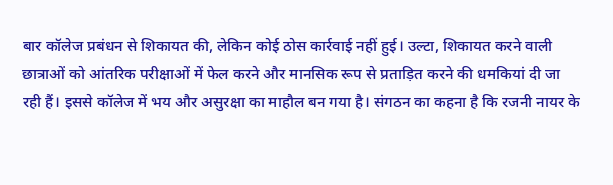बार कॉलेज प्रबंधन से शिकायत की, लेकिन कोई ठोस कार्रवाई नहीं हुई। उल्टा, शिकायत करने वाली छात्राओं को आंतरिक परीक्षाओं में फेल करने और मानसिक रूप से प्रताड़ित करने की धमकियां दी जा रही हैं। इससे कॉलेज में भय और असुरक्षा का माहौल बन गया है। संगठन का कहना है कि रजनी नायर के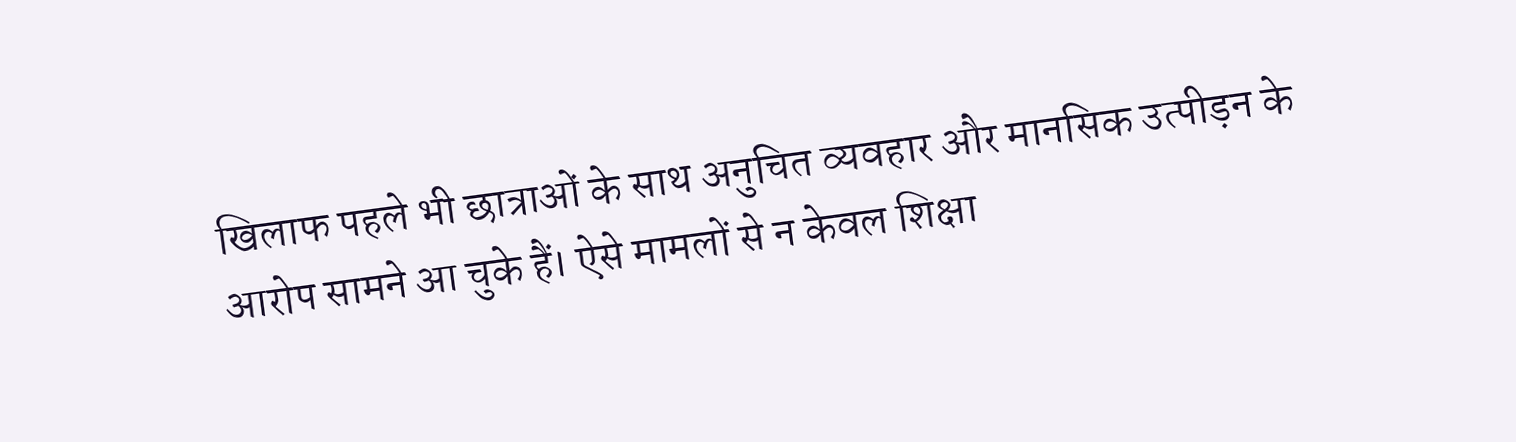खिलाफ पहले भी छात्राओं के साथ अनुचित व्यवहार और मानसिक उत्पीड़न के आरोप सामने आ चुके हैं। ऐसे मामलों से न केवल शिक्षा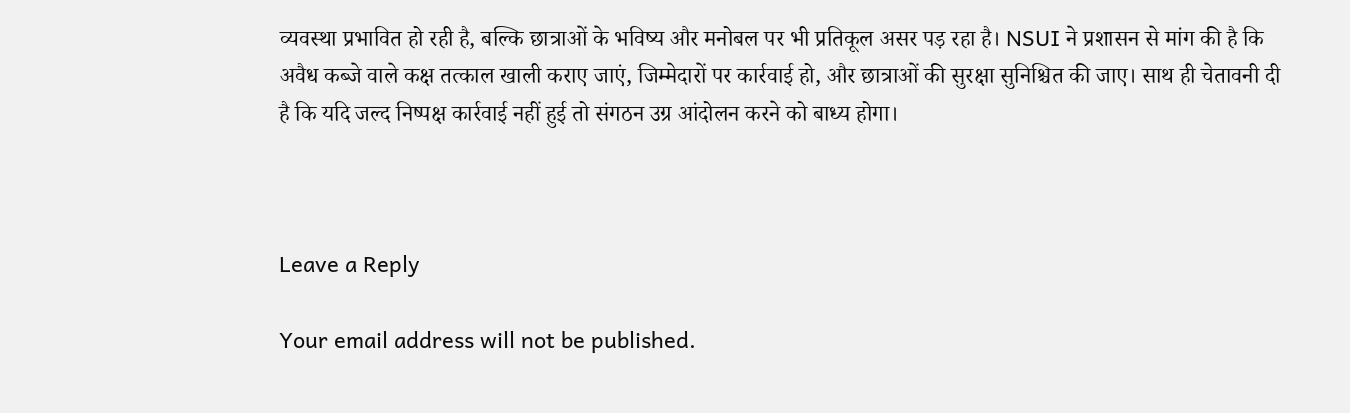व्यवस्था प्रभावित हो रही है, बल्कि छात्राओं के भविष्य और मनोबल पर भी प्रतिकूल असर पड़ रहा है। NSUI ने प्रशासन से मांग की है कि अवैध कब्जे वाले कक्ष तत्काल खाली कराए जाएं, जिम्मेदारों पर कार्रवाई हो, और छात्राओं की सुरक्षा सुनिश्चित की जाए। साथ ही चेतावनी दी है कि यदि जल्द निष्पक्ष कार्रवाई नहीं हुई तो संगठन उग्र आंदोलन करने को बाध्य होगा।



Leave a Reply

Your email address will not be published.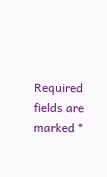Required fields are marked *